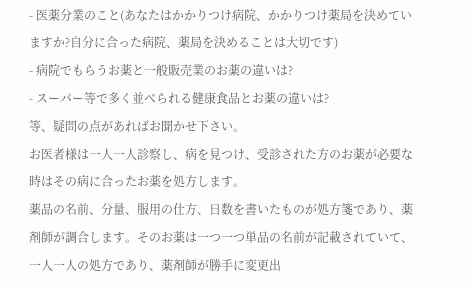- 医薬分業のこと(あなたはかかりつけ病院、かかりつけ薬局を決めていますか?自分に合った病院、薬局を決めることは大切です)
- 病院でもらうお薬と一般販売業のお薬の違いは?
- スーパー等で多く並べられる健康食品とお薬の違いは?
等、疑問の点があればお聞かせ下さい。
お医者様は一人一人診察し、病を見つけ、受診された方のお薬が必要な時はその病に合ったお薬を処方します。
薬品の名前、分量、服用の仕方、日数を書いたものが処方箋であり、薬剤師が調合します。そのお薬は一つ一つ単品の名前が記載されていて、一人一人の処方であり、薬剤師が勝手に変更出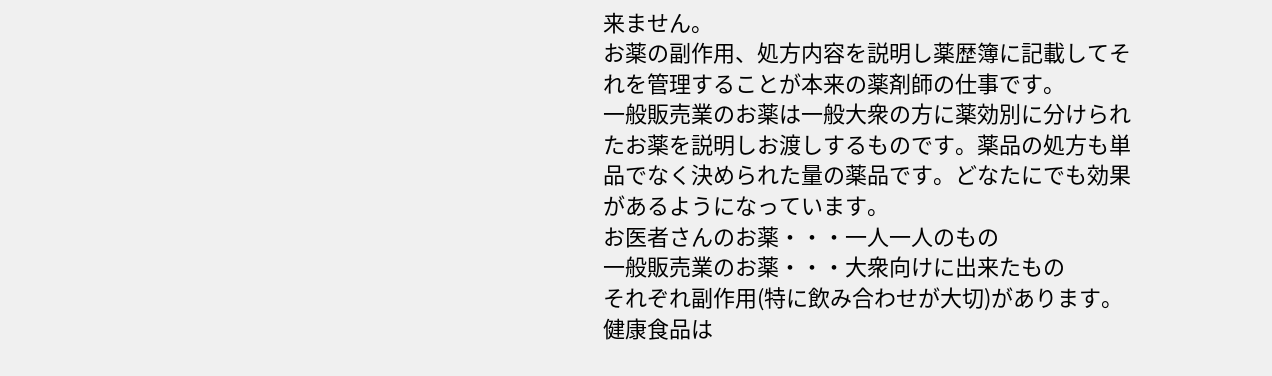来ません。
お薬の副作用、処方内容を説明し薬歴簿に記載してそれを管理することが本来の薬剤師の仕事です。
一般販売業のお薬は一般大衆の方に薬効別に分けられたお薬を説明しお渡しするものです。薬品の処方も単品でなく決められた量の薬品です。どなたにでも効果があるようになっています。
お医者さんのお薬・・・一人一人のもの
一般販売業のお薬・・・大衆向けに出来たもの
それぞれ副作用(特に飲み合わせが大切)があります。
健康食品は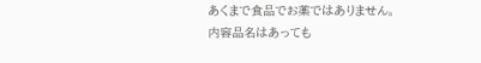あくまで食品でお薬ではありません。
内容品名はあっても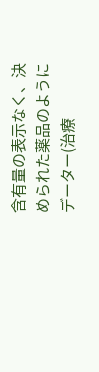含有量の表示なく、決められた薬品のようにデーター(治療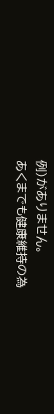例)がありません。
あくまでも健康維持の為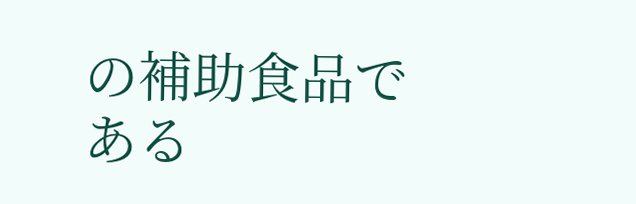の補助食品である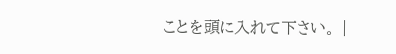ことを頭に入れて下さい。 |